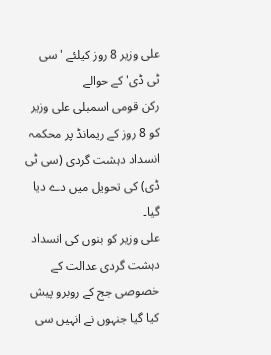علی وزیر 8 روز کیلئے 'سی ٹی ڈی' کے حوالے
رکن قومی اسمبلی علی وزیر کو 8 روز کے ریمانڈ پر محکمہ انسداد دہشت گردی (سی ٹی ڈی) کی تحویل میں دے دیا گیا۔
علی وزیر کو بنوں کی انسداد دہشت گردی عدالت کے خصوصی جج کے روبرو پیش کیا گیا جنہوں نے انہیں سی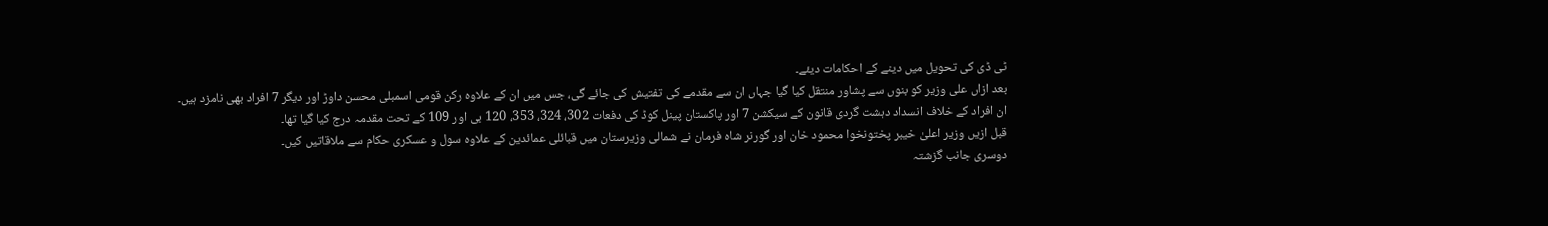ٹی ڈی کی تحویل میں دینے کے احکامات دیئے۔
بعد ازاں علی وزیر کو بنوں سے پشاور منتقل کیا گیا جہاں ان سے مقدمے کی تفتیش کی جائے گی، جس میں ان کے علاوہ رکن قومی اسمبلی محسن داوڑ اور دیگر 7 افراد بھی نامزد ہیں۔
ان افراد کے خلاف انسداد دہشت گردی قانون کے سیکشن 7 اور پاکستان پینل کوڈ کی دفعات 302، 324، 353، 120 بی اور 109 کے تحت مقدمہ درج کیا گیا تھا۔
قبل ازیں وزیر اعلیٰ خیبر پختونخوا محمود خان اور گورنر شاہ فرمان نے شمالی وزیرستان میں قبائلی عمائدین کے علاوہ سول و عسکری حکام سے ملاقاتیں کیں۔
دوسری جانب گزشتہ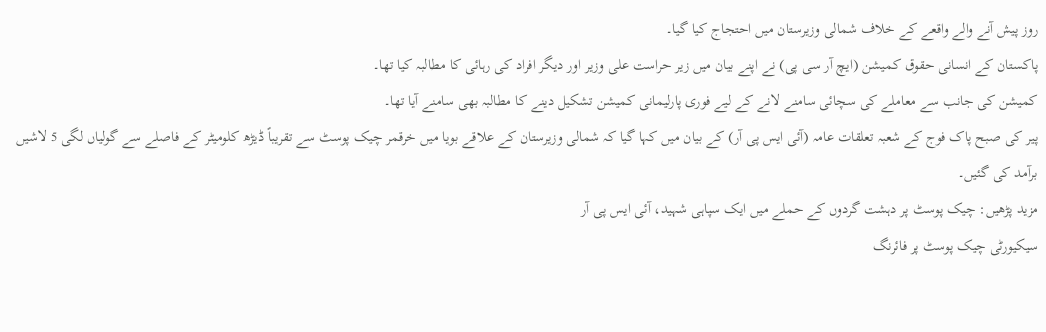روز پیش آنے والے واقعے کے خلاف شمالی وزیرستان میں احتجاج کیا گیا۔
پاکستان کے انسانی حقوق کمیشن (ایچ آر سی پی) نے اپنے بیان میں زیر حراست علی وزیر اور دیگر افراد کی رہائی کا مطالبہ کیا تھا۔
کمیشن کی جانب سے معاملے کی سچائی سامنے لانے کے لیے فوری پارلیمانی کمیشن تشکیل دینے کا مطالبہ بھی سامنے آیا تھا۔
پیر کی صبح پاک فوج کے شعبہ تعلقات عامہ (آئی ایس پی آر) کے بیان میں کہا گیا کہ شمالی وزیرستان کے علاقے بویا میں خرقمر چیک پوسٹ سے تقریباً ڈیڑھ کلومیٹر کے فاصلے سے گولیاں لگی 5 لاشیں برآمد کی گئیں۔
مزید پڑھیں: چیک پوسٹ پر دہشت گردوں کے حملے میں ایک سپاہی شہید، آئی ایس پی آر
سیکیورٹی چیک پوسٹ پر فائرنگ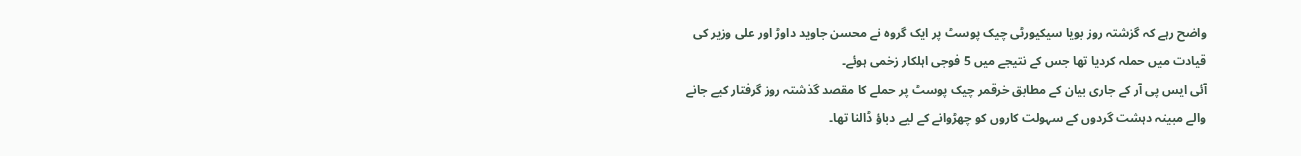واضح رہے کہ گزشتہ روز بویا سیکیورٹی چیک پوسٹ پر ایک گروہ نے محسن جاوید داوڑ اور علی وزیر کی قیادت میں حملہ کردیا تھا جس کے نتیجے میں 5 فوجی اہلکار زخمی ہوئے۔
آئی ایس پی آر کے جاری بیان کے مطابق خرقمر چیک پوسٹ پر حملے کا مقصد گذشتہ روز گرفتار کیے جانے والے مبینہ دہشت گردوں کے سہولت کاروں کو چھڑوانے کے لیے دباؤ ڈالنا تھا۔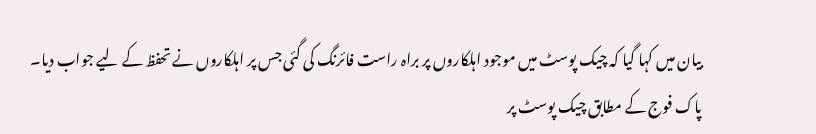بیان میں کہا گیا کہ چیک پوسٹ میں موجود اہلکاروں پر براہ راست فائرنگ کی گئی جس پر اہلکاروں نے تحفظ کے لیے جواب دیا۔
پاک فوج کے مطابق چیک پوسٹ پر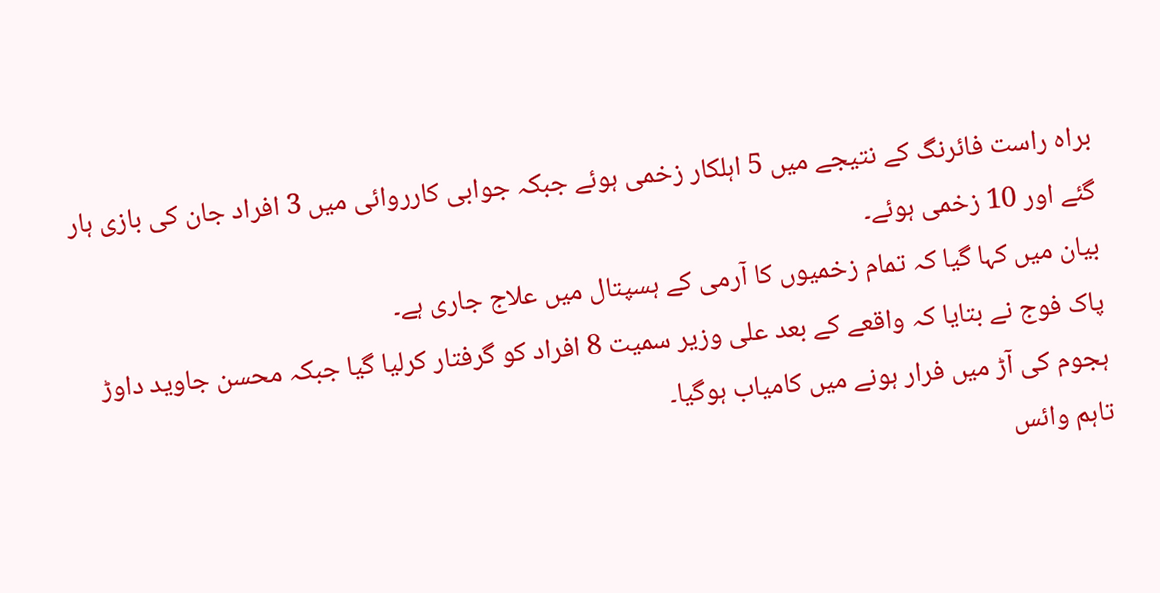براہ راست فائرنگ کے نتیجے میں 5 اہلکار زخمی ہوئے جبکہ جوابی کارروائی میں 3 افراد جان کی بازی ہار گئے اور 10 زخمی ہوئے۔
بیان میں کہا گیا کہ تمام زخمیوں کا آرمی کے ہسپتال میں علاج جاری ہے۔
پاک فوج نے بتایا کہ واقعے کے بعد علی وزیر سمیت 8 افراد کو گرفتار کرلیا گیا جبکہ محسن جاوید داوڑ ہجوم کی آڑ میں فرار ہونے میں کامیاب ہوگیا۔
تاہم وائس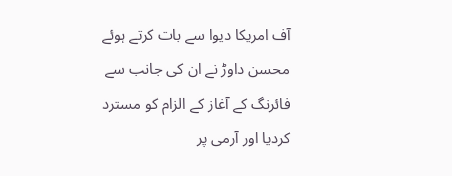آف امریکا دیوا سے بات کرتے ہوئے محسن داوڑ نے ان کی جانب سے فائرنگ کے آغاز کے الزام کو مسترد کردیا اور آرمی پر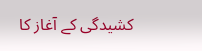کشیدگی کے آغاز کا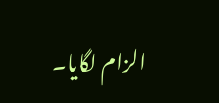الزام لگایا۔